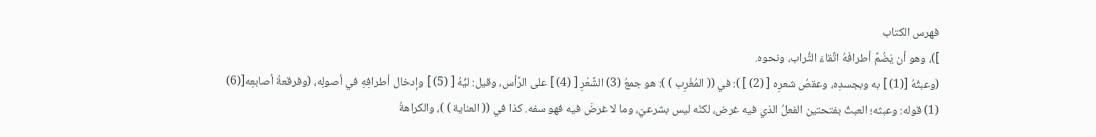فهرس الكتاب
])، وهو أن يَضُمَّ أطرافَهُ اتِّقاءَ التُّراب، ونحوه.
(وعبثُهُ [(1) ] به وبجسدِه، وعقصُ شعرِه [ (2) ] ): في (( المُغْرِب ) ): هو جمعُ (3) الشَّعْرِ [ (4) ] على الرَّأس، وقيل: ليُّهُ [ (5) ] وإدخال أطرافِهِ في أصولِه، (وفرقعةُ أصابعِه[(6)
(1) قوله: وعبثه؛ العبثُ بفتحتين الفعلُ الذي فيه غرض، لكنّه ليس بشرعيّ، وما لا غرضَ فيه فهو سفه. كذا في (( العناية ) )، والكراهةُ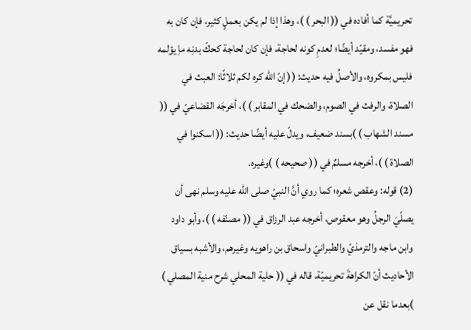تحريميَّة كما أفاده في (( البحر ) )، وهذا إذا لم يكن بعملٍ كثير، فإن كان به فهو مفسد، ومقيّد أيضًا؛ لعدمِ كونه لحاجة، فإن كان لحاجة كحكّ بدنِه ماِ يؤلمه فليس بمكروه، والأصلُ فيه حديث: (( إنّ الله كره لكم ثلاثًا: العبث في الصلاة، والرفث في الصوم، والضحك في المقابر ) )، أخرجَه القضاعيّ في (( مسند الشهاب ) )بسند ضعيف، ويدلّ عليه أيضًا حديث: (( اسكنوا في الصلاة ) )، أخرجه مسلمٌ في (( صحيحه ) )وغيره.
(2) قوله: وعقص شعره؛ كما روي أنَّ النبيّ صلى الله عليه وسلم نهى أن يصلّيَ الرجلُ وهو معقوص، أخرجه عبد الرزاق في (( مصنّفه ) )، وأبو داود وابن ماجه والترمذيّ والطبرانيّ واسحاق بن راهويه وغيرهم، والأشبه بسياق الأحاديث أنّ الكراهةَ تحريميّة، قاله في (( حلية المحلي شرح منية المصلي ) )بعدما نقل عن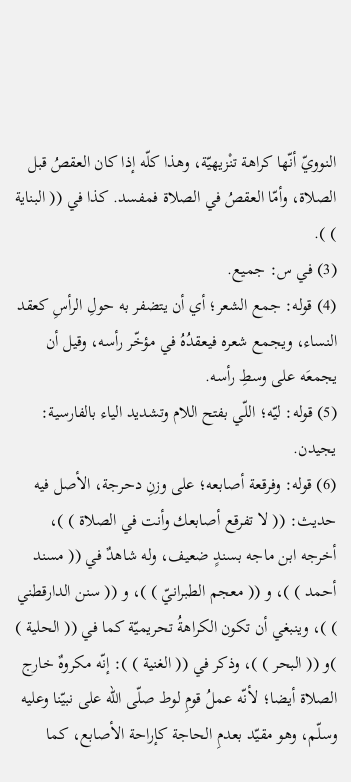النوويّ أنّها كراهة تنْزيهيّة، وهذا كلّه إذا كان العقصُ قبل الصلاة، وأمّا العقصُ في الصلاة فمفسد. كذا في (( البناية ) ).
(3) في س: جميع.
(4) قوله: جمع الشعر؛ أي أن يتضفر به حولِ الرأسِ كعقد النساء، ويجمع شعره فيعقدُهُ في مؤخّر رأسه، وقيل أن يجمعَه على وسطِ رأسه.
(5) قوله: ليّه؛ اللّي بفتح اللام وتشديد الياء بالفارسية: يجيدن.
(6) قوله: وفرقعة أصابعه؛ على وزنِ دحرجة، الأصل فيه حديث: (( لا تفرقع أصابعك وأنت في الصلاة ) )، أخرجه ابن ماجه بسندٍ ضعيف، وله شاهدٌ في (( مسند أحمد ) )، و (( معجم الطبرانيّ ) )، و (( سنن الدارقطني ) )، وينبغي أن تكون الكراهةُ تحريميّة كما في (( الحلية ) )و (( البحر ) )، وذكر في (( الغنية ) ): إنّه مكروهٌ خارج الصلاة أيضا؛ لأنّه عملُ قومِ لوط صلّى الله على نبيّنا وعليه وسلّم، وهو مقيّد بعدمِ الحاجة كإراحة الأصابع، كما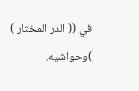في (( الدر المختار ) )وحواشيه.